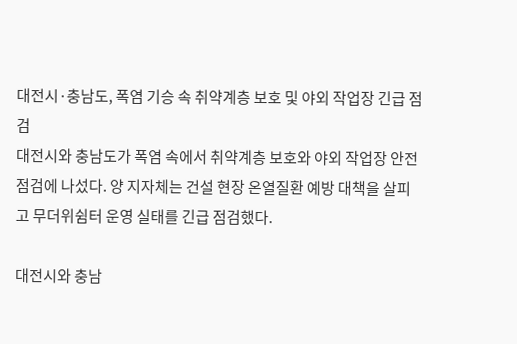대전시·충남도, 폭염 기승 속 취약계층 보호 및 야외 작업장 긴급 점검
대전시와 충남도가 폭염 속에서 취약계층 보호와 야외 작업장 안전 점검에 나섰다. 양 지자체는 건설 현장 온열질환 예방 대책을 살피고 무더위쉼터 운영 실태를 긴급 점검했다.

대전시와 충남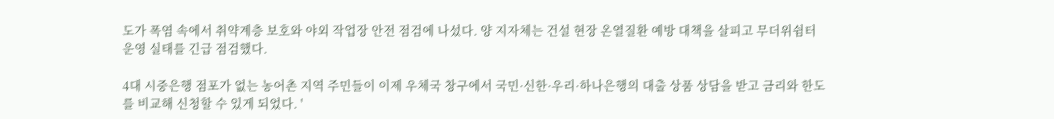도가 폭염 속에서 취약계층 보호와 야외 작업장 안전 점검에 나섰다. 양 지자체는 건설 현장 온열질환 예방 대책을 살피고 무더위쉼터 운영 실태를 긴급 점검했다.

4대 시중은행 점포가 없는 농어촌 지역 주민들이 이제 우체국 창구에서 국민·신한·우리·하나은행의 대출 상품 상담을 받고 금리와 한도를 비교해 신청할 수 있게 되었다. '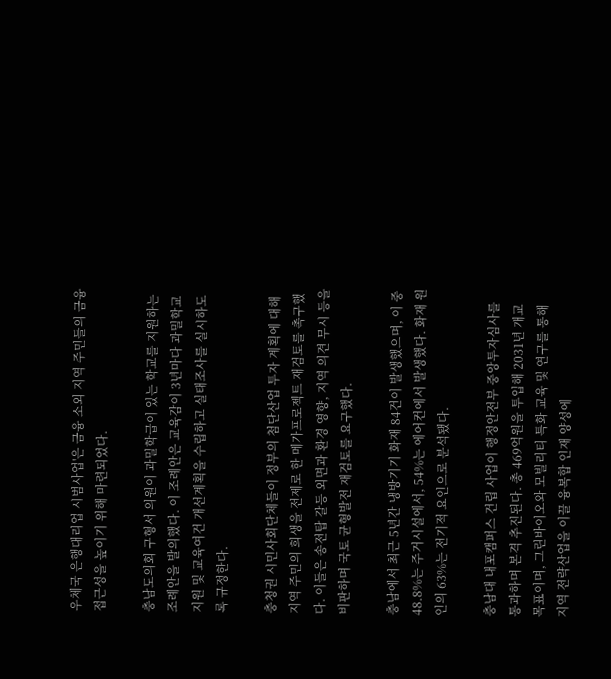우체국 은행대리업 시범사업'은 금융 소외 지역 주민들의 금융 접근성을 높이기 위해 마련되었다.

충남도의회 구형서 의원이 과밀학급이 있는 학교를 지원하는 조례안을 발의했다. 이 조례안은 교육감이 3년마다 과밀학교 지원 및 교육여건 개선계획을 수립하고 실태조사를 실시하도록 규정한다.

충청권 시민사회단체들이 정부의 첨단산업 투자 계획에 대해 지역 주민의 희생을 전제로 한 메가프로젝트 재검토를 촉구했다. 이들은 송전탑 갈등 외면과 환경 영향, 지역 의견 무시 등을 비판하며 국토 균형발전 재검토를 요구했다.

충남에서 최근 5년간 냉방기기 화재 84건이 발생했으며, 이 중 48.8%는 주거시설에서, 54%는 에어컨에서 발생했다. 화재 원인의 63%는 전기적 요인으로 분석됐다.

충남대 내포캠퍼스 건립 사업이 행정안전부 중앙투자심사를 통과하며 본격 추진된다. 총 469억원을 투입해 2031년 개교 목표이며, 그린바이오와 모빌리티 특화 교육 및 연구를 통해 지역 전략산업을 이끌 융복합 인재 양성에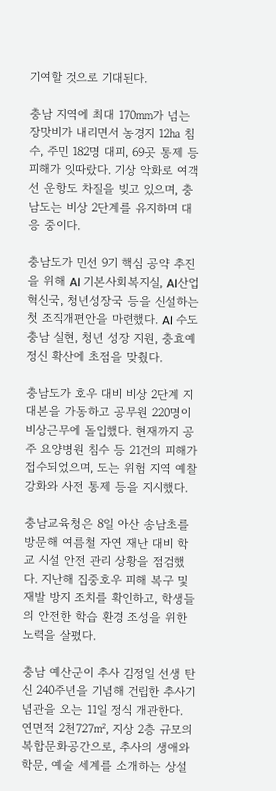기여할 것으로 기대된다.

충남 지역에 최대 170㎜가 넘는 장맛비가 내리면서 농경지 12㏊ 침수, 주민 182명 대피, 69곳 통제 등 피해가 잇따랐다. 기상 악화로 여객선 운항도 차질을 빚고 있으며, 충남도는 비상 2단계를 유지하며 대응 중이다.

충남도가 민선 9기 핵심 공약 추진을 위해 AI 기본사회복지실, AI산업혁신국, 청년성장국 등을 신설하는 첫 조직개편안을 마련했다. AI 수도 충남 실현, 청년 성장 지원, 충효예 정신 확산에 초점을 맞췄다.

충남도가 호우 대비 비상 2단계 지대본을 가동하고 공무원 220명이 비상근무에 돌입했다. 현재까지 공주 요양병원 침수 등 21건의 피해가 접수되었으며, 도는 위험 지역 예찰 강화와 사전 통제 등을 지시했다.

충남교육청은 8일 아산 송남초를 방문해 여름철 자연 재난 대비 학교 시설 안전 관리 상황을 점검했다. 지난해 집중호우 피해 복구 및 재발 방지 조치를 확인하고, 학생들의 안전한 학습 환경 조성을 위한 노력을 살폈다.

충남 예산군이 추사 김정일 선생 탄신 240주년을 기념해 건립한 추사기념관을 오는 11일 정식 개관한다. 연면적 2천727㎡, 지상 2층 규모의 복합문화공간으로, 추사의 생애와 학문, 예술 세계를 소개하는 상설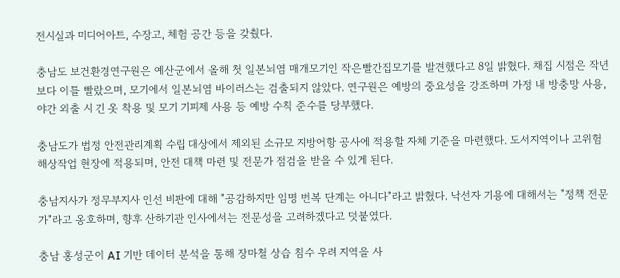전시실과 미디어아트, 수장고, 체험 공간 등을 갖췄다.

충남도 보건환경연구원은 예산군에서 올해 첫 일본뇌염 매개모기인 작은빨간집모기를 발견했다고 8일 밝혔다. 채집 시점은 작년보다 이틀 빨랐으며, 모기에서 일본뇌염 바이러스는 검출되지 않았다. 연구원은 예방의 중요성을 강조하며 가정 내 방충망 사용, 야간 외출 시 긴 옷 착용 및 모기 기피제 사용 등 예방 수칙 준수를 당부했다.

충남도가 법정 안전관리계획 수립 대상에서 제외된 소규모 지방어항 공사에 적용할 자체 기준을 마련했다. 도서지역이나 고위험 해상작업 현장에 적용되며, 안전 대책 마련 및 전문가 점검을 받을 수 있게 된다.

충남지사가 정무부지사 인선 비판에 대해 "공감하지만 임명 번복 단계는 아니다"라고 밝혔다. 낙선자 기용에 대해서는 "정책 전문가"라고 옹호하며, 향후 산하기관 인사에서는 전문성을 고려하겠다고 덧붙였다.

충남 홍성군이 AI 기반 데이터 분석을 통해 장마철 상습 침수 우려 지역을 사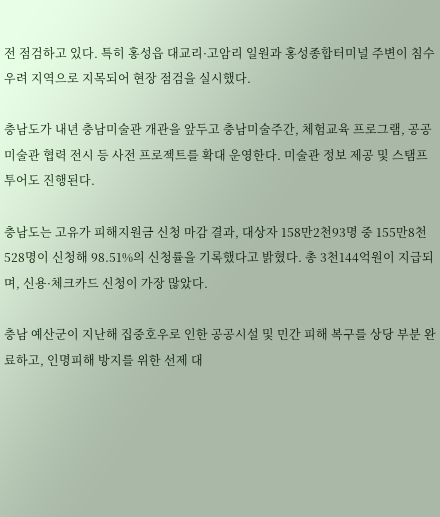전 점검하고 있다. 특히 홍성읍 대교리·고암리 일원과 홍성종합터미널 주변이 침수 우려 지역으로 지목되어 현장 점검을 실시했다.

충남도가 내년 충남미술관 개관을 앞두고 충남미술주간, 체험교육 프로그램, 공공미술관 협력 전시 등 사전 프로젝트를 확대 운영한다. 미술관 정보 제공 및 스탬프 투어도 진행된다.

충남도는 고유가 피해지원금 신청 마감 결과, 대상자 158만2천93명 중 155만8천528명이 신청해 98.51%의 신청률을 기록했다고 밝혔다. 총 3천144억원이 지급되며, 신용·체크카드 신청이 가장 많았다.

충남 예산군이 지난해 집중호우로 인한 공공시설 및 민간 피해 복구를 상당 부분 완료하고, 인명피해 방지를 위한 선제 대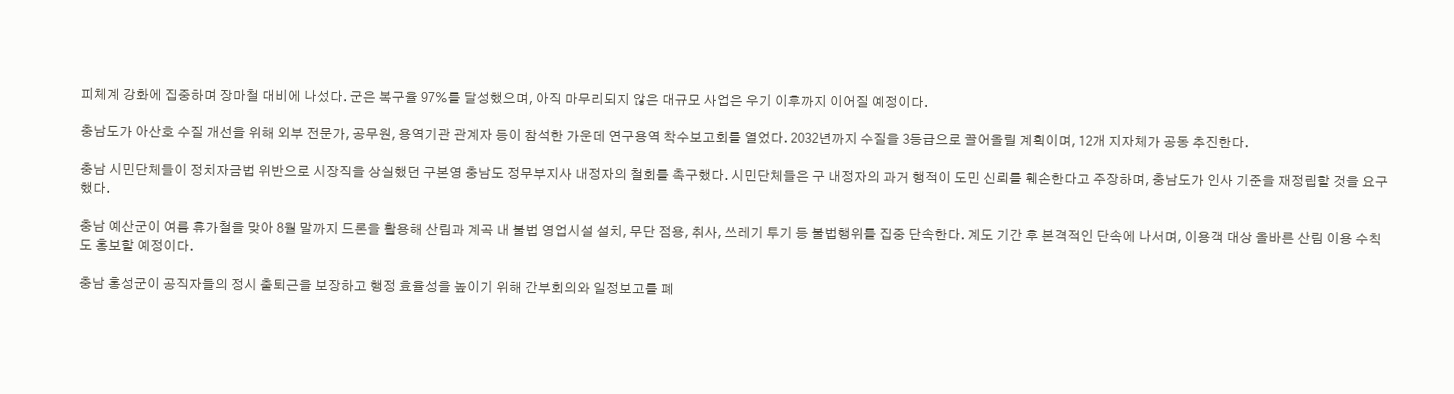피체계 강화에 집중하며 장마철 대비에 나섰다. 군은 복구율 97%를 달성했으며, 아직 마무리되지 않은 대규모 사업은 우기 이후까지 이어질 예정이다.

충남도가 아산호 수질 개선을 위해 외부 전문가, 공무원, 용역기관 관계자 등이 참석한 가운데 연구용역 착수보고회를 열었다. 2032년까지 수질을 3등급으로 끌어올릴 계획이며, 12개 지자체가 공동 추진한다.

충남 시민단체들이 정치자금법 위반으로 시장직을 상실했던 구본영 충남도 정무부지사 내정자의 철회를 촉구했다. 시민단체들은 구 내정자의 과거 행적이 도민 신뢰를 훼손한다고 주장하며, 충남도가 인사 기준을 재정립할 것을 요구했다.

충남 예산군이 여름 휴가철을 맞아 8월 말까지 드론을 활용해 산림과 계곡 내 불법 영업시설 설치, 무단 점용, 취사, 쓰레기 투기 등 불법행위를 집중 단속한다. 계도 기간 후 본격적인 단속에 나서며, 이용객 대상 올바른 산림 이용 수칙도 홍보할 예정이다.

충남 홍성군이 공직자들의 정시 출퇴근을 보장하고 행정 효율성을 높이기 위해 간부회의와 일정보고를 폐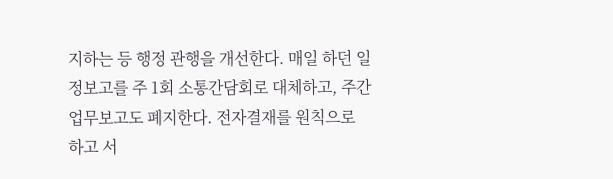지하는 등 행정 관행을 개선한다. 매일 하던 일정보고를 주 1회 소통간담회로 대체하고, 주간업무보고도 폐지한다. 전자결재를 원칙으로 하고 서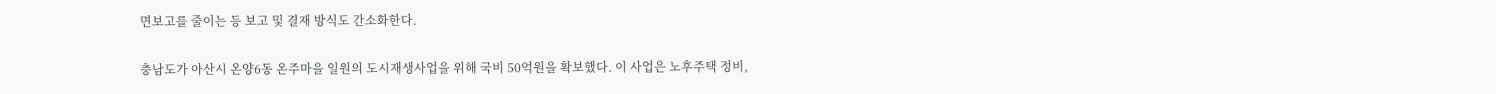면보고를 줄이는 등 보고 및 결재 방식도 간소화한다.

충남도가 아산시 온양6동 온주마을 일원의 도시재생사업을 위해 국비 50억원을 확보했다. 이 사업은 노후주택 정비,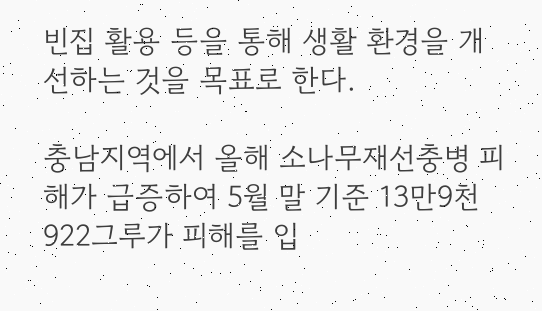빈집 활용 등을 통해 생활 환경을 개선하는 것을 목표로 한다.

충남지역에서 올해 소나무재선충병 피해가 급증하여 5월 말 기준 13만9천922그루가 피해를 입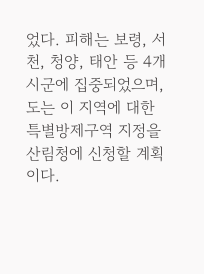었다. 피해는 보령, 서천, 청양, 태안 등 4개 시군에 집중되었으며, 도는 이 지역에 대한 특별방제구역 지정을 산림청에 신청할 계획이다.